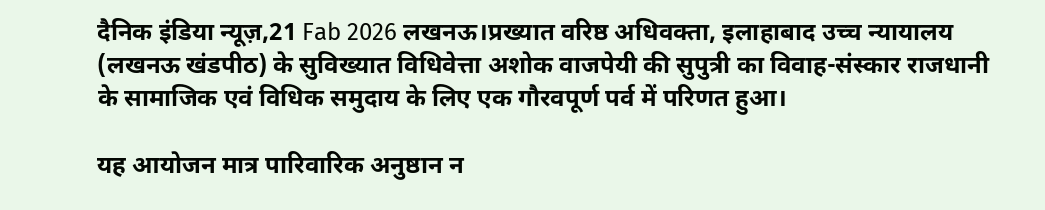दैनिक इंडिया न्यूज़,21 Fab 2026 लखनऊ।प्रख्यात वरिष्ठ अधिवक्ता, इलाहाबाद उच्च न्यायालय (लखनऊ खंडपीठ) के सुविख्यात विधिवेत्ता अशोक वाजपेयी की सुपुत्री का विवाह-संस्कार राजधानी के सामाजिक एवं विधिक समुदाय के लिए एक गौरवपूर्ण पर्व में परिणत हुआ।

यह आयोजन मात्र पारिवारिक अनुष्ठान न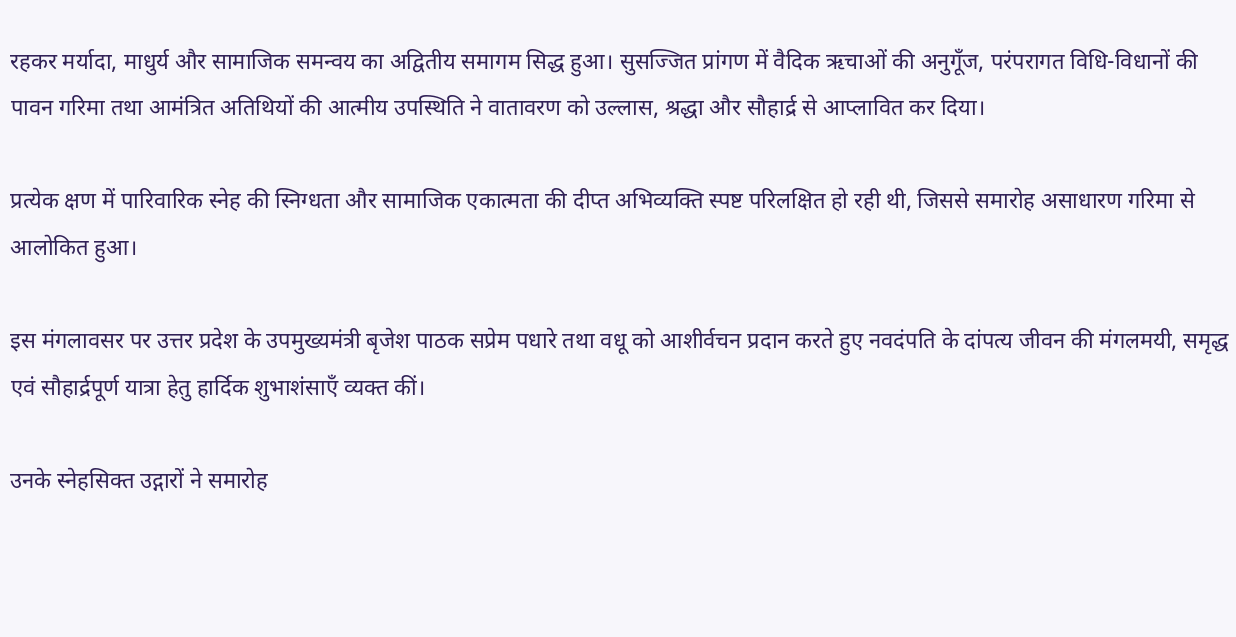रहकर मर्यादा, माधुर्य और सामाजिक समन्वय का अद्वितीय समागम सिद्ध हुआ। सुसज्जित प्रांगण में वैदिक ऋचाओं की अनुगूँज, परंपरागत विधि-विधानों की पावन गरिमा तथा आमंत्रित अतिथियों की आत्मीय उपस्थिति ने वातावरण को उल्लास, श्रद्धा और सौहार्द्र से आप्लावित कर दिया।

प्रत्येक क्षण में पारिवारिक स्नेह की स्निग्धता और सामाजिक एकात्मता की दीप्त अभिव्यक्ति स्पष्ट परिलक्षित हो रही थी, जिससे समारोह असाधारण गरिमा से आलोकित हुआ।

इस मंगलावसर पर उत्तर प्रदेश के उपमुख्यमंत्री बृजेश पाठक सप्रेम पधारे तथा वधू को आशीर्वचन प्रदान करते हुए नवदंपति के दांपत्य जीवन की मंगलमयी, समृद्ध एवं सौहार्द्रपूर्ण यात्रा हेतु हार्दिक शुभाशंसाएँ व्यक्त कीं।

उनके स्नेहसिक्त उद्गारों ने समारोह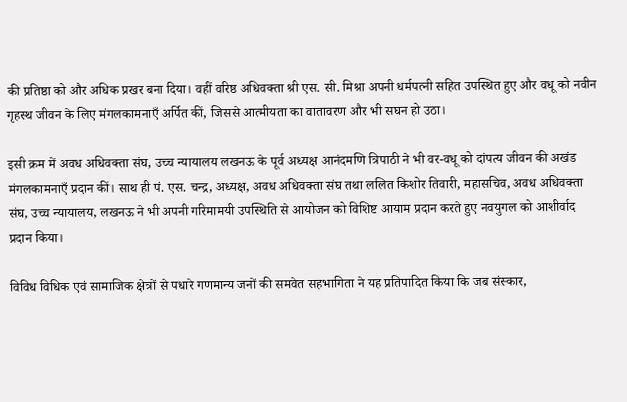की प्रतिष्ठा को और अधिक प्रखर बना दिया। वहीं वरिष्ठ अधिवक्ता श्री एस. सी. मिश्रा अपनी धर्मपत्नी सहित उपस्थित हुए और वधू को नवीन गृहस्थ जीवन के लिए मंगलकामनाएँ अर्पित कीं, जिससे आत्मीयता का वातावरण और भी सघन हो उठा।

इसी क्रम में अवध अधिवक्ता संघ, उच्च न्यायालय लखनऊ के पूर्व अध्यक्ष आनंदमणि त्रिपाठी ने भी वर-वधू को दांपत्य जीवन की अखंड मंगलकामनाएँ प्रदान कीं। साथ ही पं. एस. चन्द्र, अध्यक्ष, अवध अधिवक्ता संघ तथा ललित किशोर तिवारी, महासचिव, अवध अधिवक्ता संघ, उच्च न्यायालय, लखनऊ ने भी अपनी गरिमामयी उपस्थिति से आयोजन को विशिष्ट आयाम प्रदान करते हुए नवयुगल को आशीर्वाद प्रदान किया।

विविध विधिक एवं सामाजिक क्षेत्रों से पधारे गणमान्य जनों की समवेत सहभागिता ने यह प्रतिपादित किया कि जब संस्कार,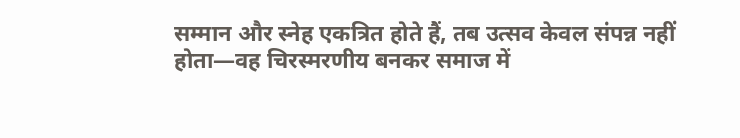सम्मान और स्नेह एकत्रित होते हैं, तब उत्सव केवल संपन्न नहीं होता—वह चिरस्मरणीय बनकर समाज में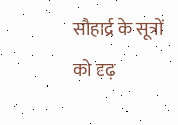सौहार्द्र के सूत्रों को दृढ़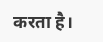करता है।